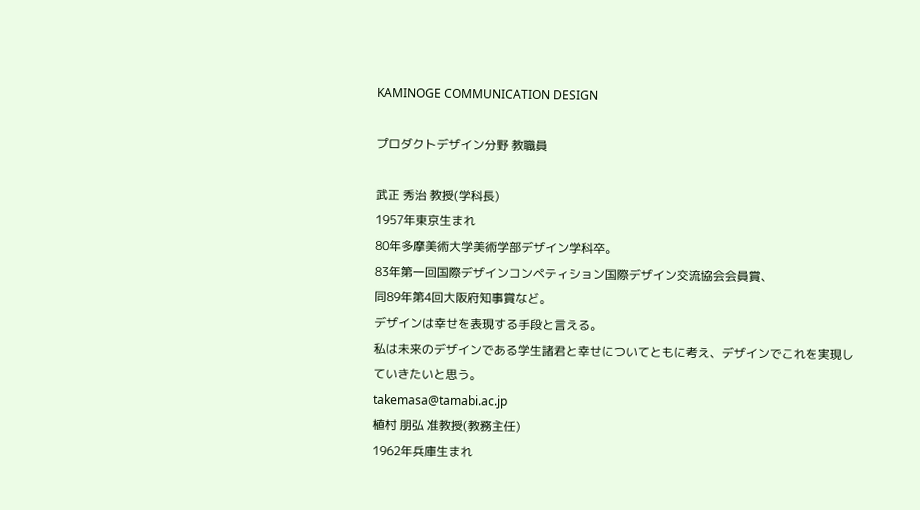KAMINOGE COMMUNICATION DESIGN

プロダクトデザイン分野 教職員

武正 秀治 教授(学科長)
1957年東京生まれ
80年多摩美術大学美術学部デザイン学科卒。
83年第一回国際デザインコンペティション国際デザイン交流協会会員賞、
同89年第4回大阪府知事賞など。
デザインは幸せを表現する手段と言える。
私は未来のデザインである学生諸君と幸せについてともに考え、デザインでこれを実現していきたいと思う。
takemasa@tamabi.ac.jp
植村 朋弘 准教授(教務主任)
1962年兵庫生まれ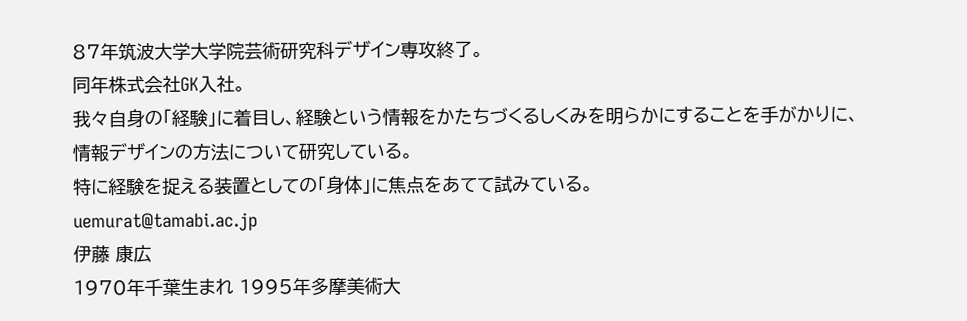87年筑波大学大学院芸術研究科デザイン専攻終了。
同年株式会社GK入社。
我々自身の「経験」に着目し、経験という情報をかたちづくるしくみを明らかにすることを手がかりに、
情報デザインの方法について研究している。
特に経験を捉える装置としての「身体」に焦点をあてて試みている。
uemurat@tamabi.ac.jp
伊藤 康広
1970年千葉生まれ 1995年多摩美術大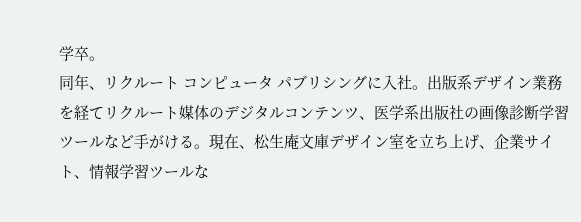学卒。
同年、リクルート コンピュータ パブリシングに入社。出版系デザイン業務を経てリクルート媒体のデジタルコンテンツ、医学系出版社の画像診断学習ツールなど手がける。現在、松生庵文庫デザイン室を立ち上げ、企業サイト、情報学習ツールな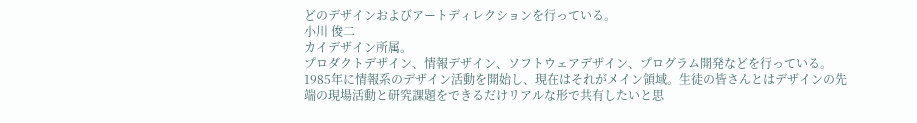どのデザインおよびアートディレクションを行っている。
小川 俊二
カイデザイン所属。
プロダクトデザイン、情報デザイン、ソフトウェアデザイン、プログラム開発などを行っている。1985年に情報系のデザイン活動を開始し、現在はそれがメイン領域。生徒の皆さんとはデザインの先端の現場活動と研究課題をできるだけリアルな形で共有したいと思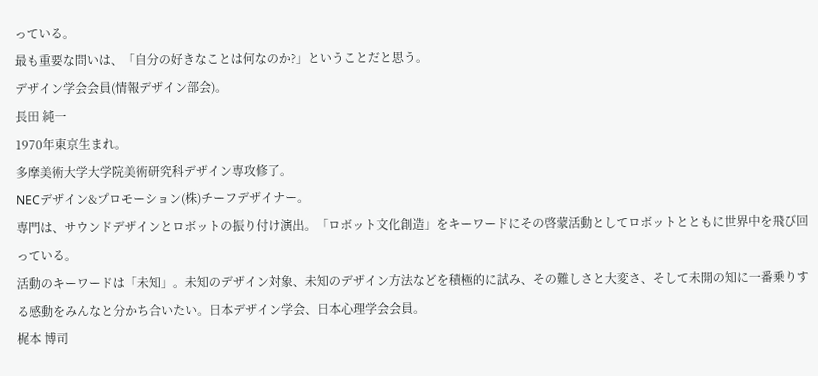っている。
最も重要な問いは、「自分の好きなことは何なのか?」ということだと思う。
デザイン学会会員(情報デザイン部会)。
長田 純一
1970年東京生まれ。
多摩美術大学大学院美術研究科デザイン専攻修了。
NECデザイン&プロモーション(株)チーフデザイナー。
専門は、サウンドデザインとロボットの振り付け演出。「ロボット文化創造」をキーワードにその啓蒙活動としてロボットとともに世界中を飛び回っている。
活動のキーワードは「未知」。未知のデザイン対象、未知のデザイン方法などを積極的に試み、その難しさと大変さ、そして未開の知に一番乗りする感動をみんなと分かち合いたい。日本デザイン学会、日本心理学会会員。
梶本 博司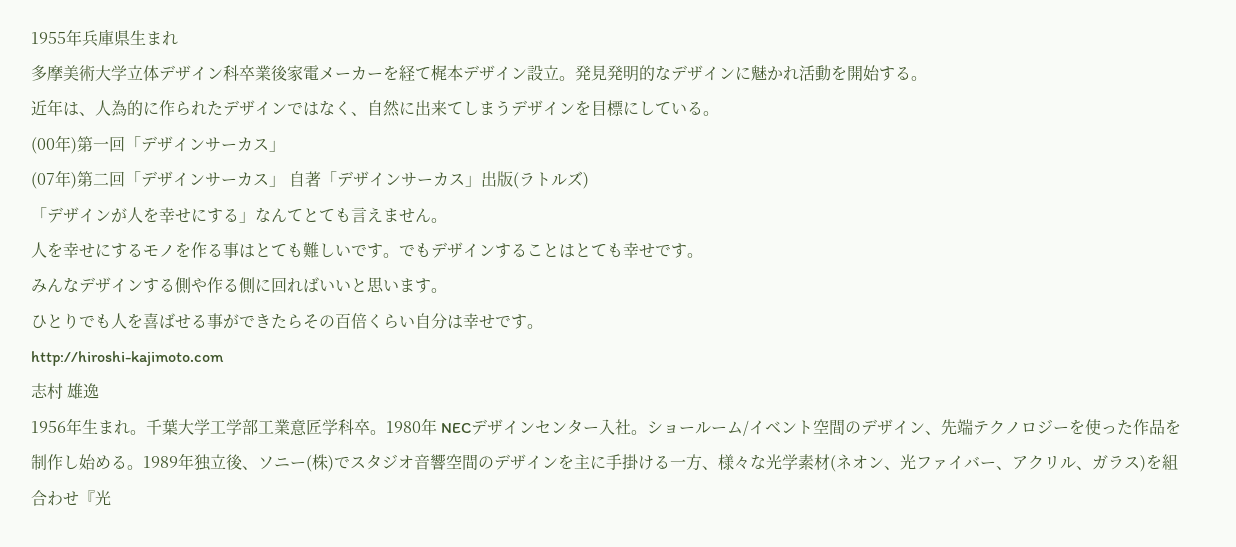1955年兵庫県生まれ
多摩美術大学立体デザイン科卒業後家電メーカーを経て梶本デザイン設立。発見発明的なデザインに魅かれ活動を開始する。
近年は、人為的に作られたデザインではなく、自然に出来てしまうデザインを目標にしている。
(00年)第一回「デザインサーカス」
(07年)第二回「デザインサーカス」 自著「デザインサーカス」出版(ラトルズ)
「デザインが人を幸せにする」なんてとても言えません。
人を幸せにするモノを作る事はとても難しいです。でもデザインすることはとても幸せです。
みんなデザインする側や作る側に回ればいいと思います。
ひとりでも人を喜ばせる事ができたらその百倍くらい自分は幸せです。
http://hiroshi-kajimoto.com
志村 雄逸
1956年生まれ。千葉大学工学部工業意匠学科卒。1980年 NECデザインセンター入社。ショールーム/イベント空間のデザイン、先端テクノロジーを使った作品を制作し始める。1989年独立後、ソニー(株)でスタジオ音響空間のデザインを主に手掛ける一方、様々な光学素材(ネオン、光ファイバー、アクリル、ガラス)を組合わせ『光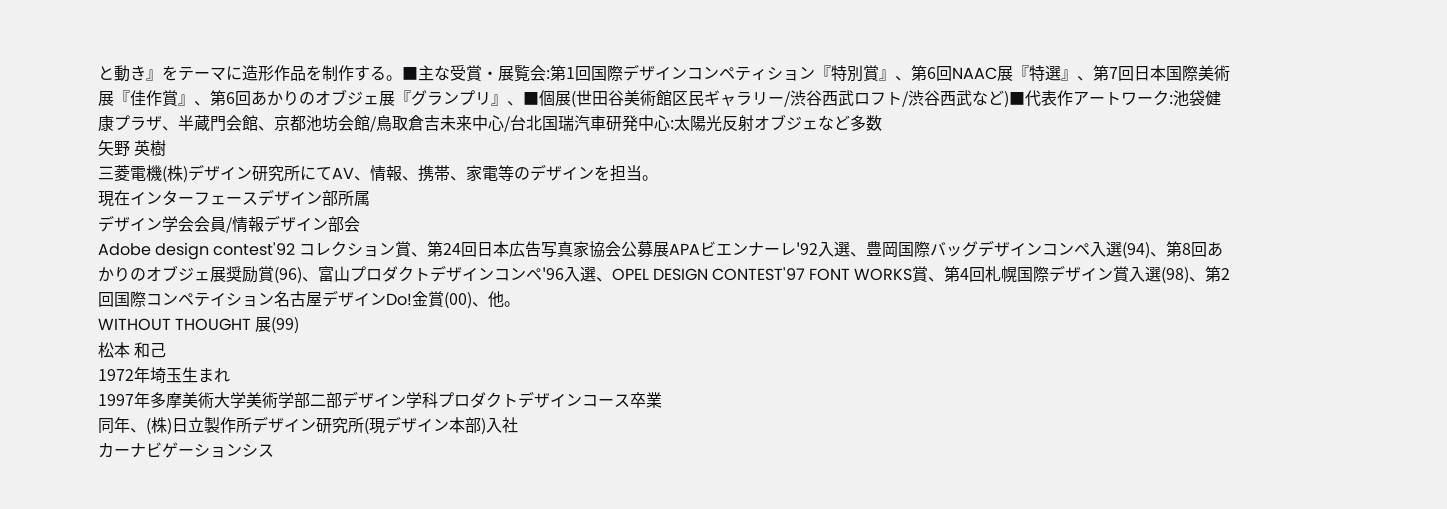と動き』をテーマに造形作品を制作する。■主な受賞・展覧会:第1回国際デザインコンペティション『特別賞』、第6回NAAC展『特選』、第7回日本国際美術展『佳作賞』、第6回あかりのオブジェ展『グランプリ』、■個展(世田谷美術館区民ギャラリー/渋谷西武ロフト/渋谷西武など)■代表作アートワーク:池袋健康プラザ、半蔵門会館、京都池坊会館/鳥取倉吉未来中心/台北国瑞汽車研発中心:太陽光反射オブジェなど多数
矢野 英樹
三菱電機(株)デザイン研究所にてAV、情報、携帯、家電等のデザインを担当。
現在インターフェースデザイン部所属
デザイン学会会員/情報デザイン部会
Adobe design contest'92 コレクション賞、第24回日本広告写真家協会公募展APAビエンナーレ'92入選、豊岡国際バッグデザインコンペ入選(94)、第8回あかりのオブジェ展奨励賞(96)、富山プロダクトデザインコンペ'96入選、OPEL DESIGN CONTEST'97 FONT WORKS賞、第4回札幌国際デザイン賞入選(98)、第2回国際コンペテイション名古屋デザインDo!金賞(00)、他。
WITHOUT THOUGHT 展(99)
松本 和己
1972年埼玉生まれ
1997年多摩美術大学美術学部二部デザイン学科プロダクトデザインコース卒業
同年、(株)日立製作所デザイン研究所(現デザイン本部)入社
カーナビゲーションシス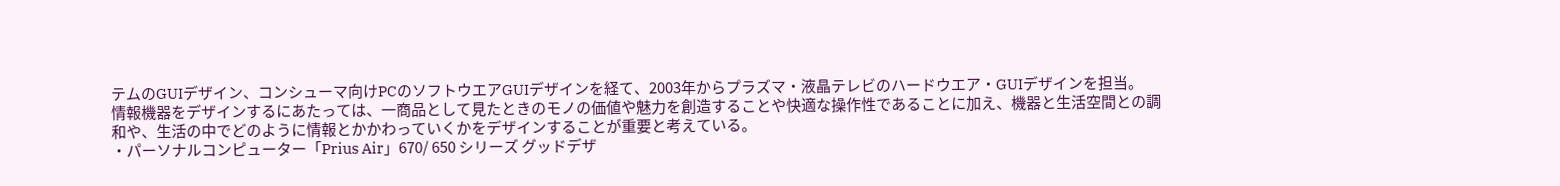テムのGUIデザイン、コンシューマ向けPCのソフトウエアGUIデザインを経て、2003年からプラズマ・液晶テレビのハードウエア・GUIデザインを担当。
情報機器をデザインするにあたっては、一商品として見たときのモノの価値や魅力を創造することや快適な操作性であることに加え、機器と生活空間との調和や、生活の中でどのように情報とかかわっていくかをデザインすることが重要と考えている。
・パーソナルコンピューター「Prius Air」670/ 650 シリーズ グッドデザ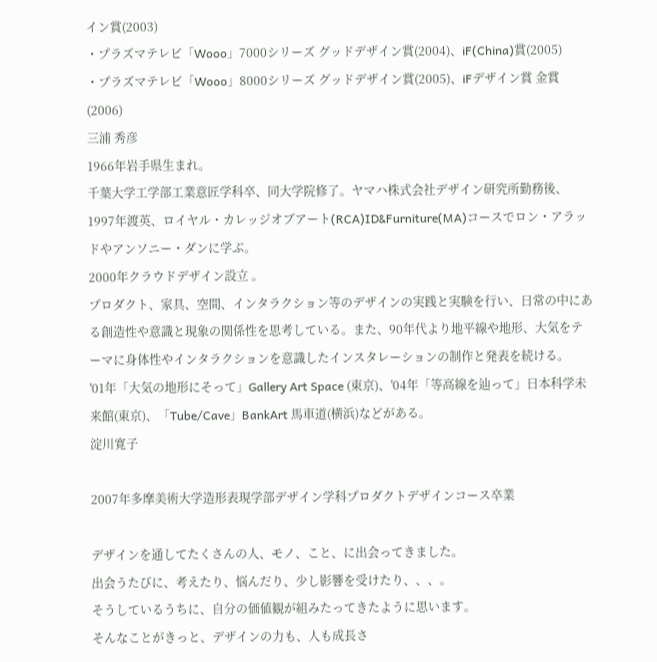イン賞(2003)
・プラズマテレビ「Wooo」7000シリーズ グッドデザイン賞(2004)、iF(China)賞(2005)
・プラズマテレビ「Wooo」8000シリーズ グッドデザイン賞(2005)、iFデザイン賞 金賞(2006)
三浦 秀彦
1966年岩手県生まれ。
千葉大学工学部工業意匠学科卒、同大学院修了。ヤマハ株式会社デザイン研究所勤務後、1997年渡英、ロイヤル・カレッジオブアート(RCA)ID&Furniture(MA)コースでロン・アラッドやアンソニー・ダンに学ぶ。
2000年クラウドデザイン設立 。
プロダクト、家具、空間、インタラクション等のデザインの実践と実験を行い、日常の中にある創造性や意識と現象の関係性を思考している。また、90年代より地平線や地形、大気をテーマに身体性やインタラクションを意識したインスタレーションの制作と発表を続ける。
'01年「大気の地形にそって」Gallery Art Space (東京)、'04年「等高線を辿って」日本科学未来館(東京)、「Tube/Cave」BankArt 馬車道(横浜)などがある。
淀川寛子

2007年多摩美術大学造形表現学部デザイン学科プロダクトデザインコース卒業

デザインを通してたくさんの人、モノ、こと、に出会ってきました。
出会うたびに、考えたり、悩んだり、少し影響を受けたり、、、。
そうしているうちに、自分の価値観が組みたってきたように思います。
そんなことがきっと、デザインの力も、人も成長さ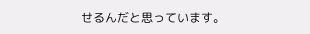せるんだと思っています。